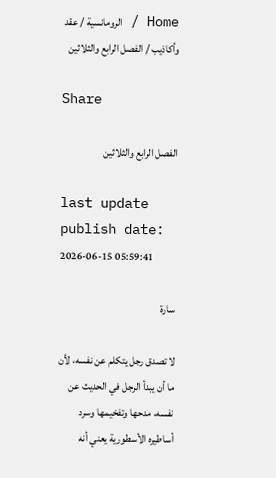Home / الرومانسية / عقد وأكاذيب / الفصل الرابع والثلاثين

Share

الفصل الرابع والثلاثين

last update publish date: 2026-06-15 05:59:41

سارة

لا تصدق رجل يتكلم عن نفسه، لأن ما أن يبدأ الرجل في الحديث عن نفسه، مدحها وتفخيمها وسرد أساطيره الأسطورية يعني أنه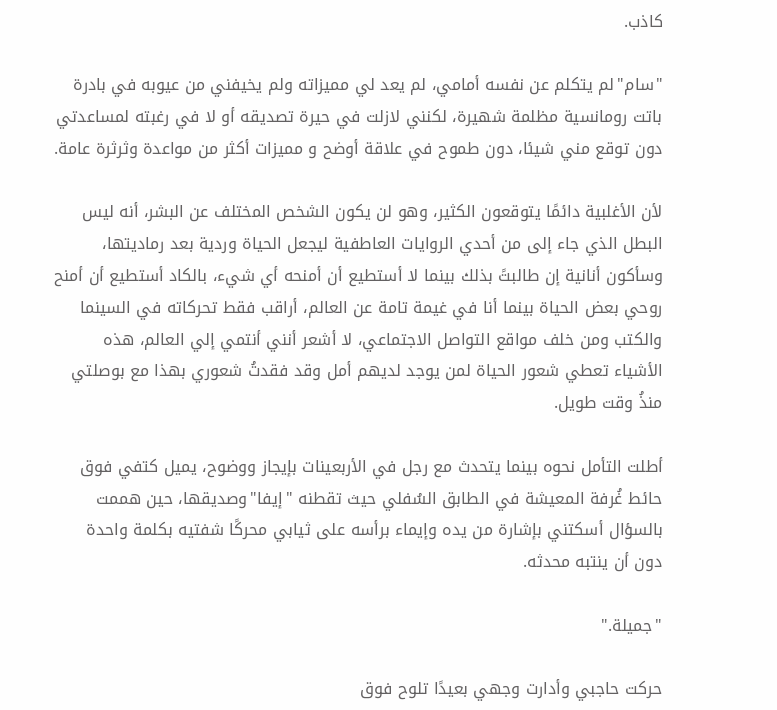كاذب.

"سام"لم يتكلم عن نفسه أمامي، لم يعد لي مميزاته ولم يخيفني من عيوبه في بادرة باتت رومانسية مظلمة شهيرة، لكنني لازلت في حيرة تصديقه أو لا في رغبته لمساعدتي دون توقع مني شيئا، دون طموح في علاقة أوضح و مميزات أكثر من مواعدة وثرثرة عامة.

لأن الأغلبية دائمًا يتوقعون الكثير، وهو لن يكون الشخص المختلف عن البشر، أنه ليس البطل الذي جاء إلى من أحدي الروايات العاطفية ليجعل الحياة وردية بعد رماديتها، وسأكون أنانية إن طالبتً بذلك بينما لا أستطيع أن أمنحه أي شيء، بالكاد أستطيع أن أمنح روحي بعض الحياة بينما أنا في غيمة تامة عن العالم، أراقب فقط تحركاته في السينما والكتب ومن خلف مواقع التواصل الاجتماعي، لا أشعر أنني أنتمي إلي العالم، هذه الأشياء تعطي شعور الحياة لمن يوجد لديهم أمل وقد فقدتُ شعوري بهذا مع بوصلتي منذُ وقت طويل.

أطلت التأمل نحوه بينما يتحدث مع رجل في الأربعينات بإيجاز ووضوح، يميل كتفي فوق حائط غُرفة المعيشة في الطابق السُفلي حيث تقطنه "إيفا"وصديقها، حين هممت بالسؤال أسكتني بإشارة من يده وإيماء برأسه على ثيابي محركًا شفتيه بكلمة واحدة دون أن ينتبه محدثه.

"جميلة."

حركت حاجبي وأدارت وجهي بعيدًا تلوح فوق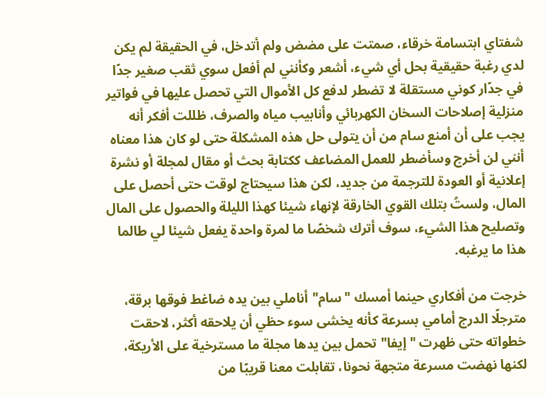شفتاي ابتسامة خرقاء، صمتت على مضض ولم أتدخل، في الحقيقة لم يكن لدي رغبة حقيقية بحل أي شيء، أشعر وكأنني لم أفعل سوي ثقب صغير جدًا في جدًار كوني مستقلة لا تضطر لدفع كل الأموال التي تحصل عليها في فواتير منزلية إصلاحات السخان الكهربائي وأنابيب مياه والصرف، ظللت أفكر أنه يجب على أن أمنع سام من أن يتولى حل هذه المشكلة حتى لو كان هذا معناه أنني لن أخرج وسأضطر للعمل المضاعف ككتابة بحث أو مقال لمجلة أو نشرة إعلانية أو العودة للترجمة من جديد، لكن هذا سيحتاج لوقت حتى أحصل على المال، ولستُ بتلك القوي الخارقة لإنهاء شيئا كهذا الليلة والحصول على المال وتصليح هذا الشيء، سوف أترك شخصًا ما لمرة واحدة يفعل شيئا لي طالما هذا ما يرغبه.

خرجت من أفكاري حينما أمسك "سام"أناملي بين يده ضاغط فوقها برقة، مترجلًا الدرج أمامي بسرعة كأنه يخشى سوء حظي أن يلاحقه أكثر، لاحقت خطواته حتى ظهرت "إيفا"تحمل بين يدها مجلة ما مسترخية على الأريكة، لكنها نهضت مسرعة متجهة نحونا، تقابلت معنا قريبًا من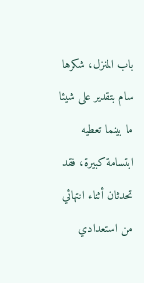باب المنزل، شكرها سام بتقدير على شيئا ما بينما تعطيه ابتسامة كبيرة، فقد تحدثان أثناء انتهائي من استعدادي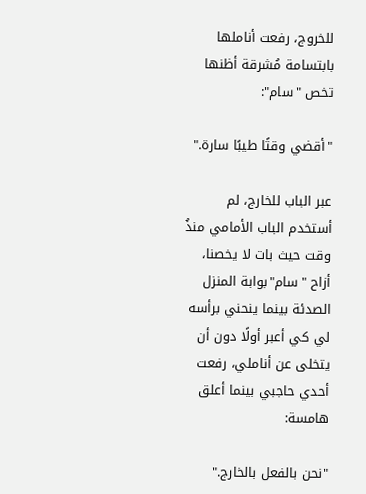للخروج، رفعت أناملها بابتسامة مُشرقة أظنها تخص "سام":

"أقضي وقتًا طيبًا سارة."

عبر الباب للخارج، لم أستخدم الباب الأمامي منذُ وقت حيث بات لا يخصنا، أزاح "سام"بوابة المنزل الصدئة بينما ينحني برأسه لي كي أعبر أولًا دون أن يتخلى عن أناملي، رفعت أحدي حاجبي بينما أعلق هامسة:

"نحن بالفعل بالخارج."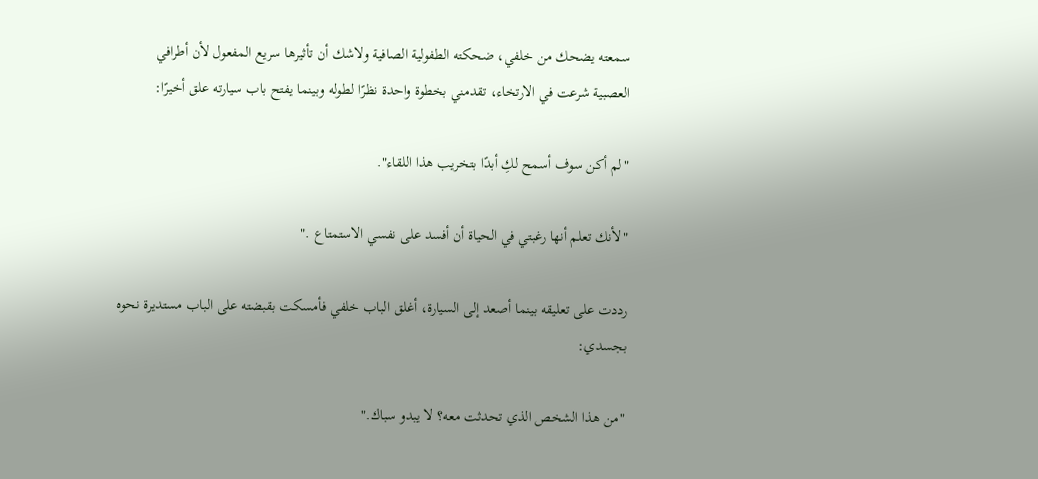سمعته يضحك من خلفي، ضحكته الطفولية الصافية ولاشك أن تأثيرها سريع المفعول لأن أطرافي العصبية شرعت في الارتخاء، تقدمني بخطوة واحدة نظرًا لطوله وبينما يفتح باب سيارته علق أخيرًا:

"لم أكن سوف أسمح لكِ أبدًا بتخريب هذا اللقاء".

"لأنك تعلم أنها رغبتي في الحياة أن أفسد على نفسي الاستمتاع ."

رددت على تعليقه بينما أصعد إلى السيارة، أغلق الباب خلفي فأمسكت بقبضته على الباب مستديرة نحوه بجسدي:

"من هذا الشخص الذي تحدثت معه؟ لا يبدو سباك."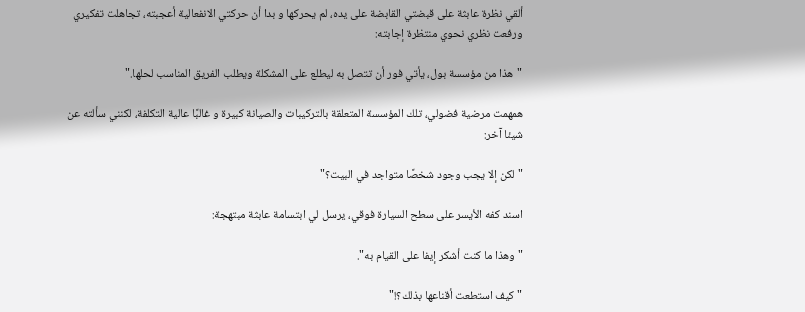ألقي نظرة عابثة على قبضتي القابضة على يده، لم يحركها و بدا أن حركتي الانفعالية أعجبته، تجاهلت تفكيري ورفعت نظري نحوي منتظرة إجابته:

"هذا من مؤسسة بول، يأتي فور أن تتصل به ليطلع على المشكلة ويطلب الفريق المناسب لحلها."

همهمت مرضية فضولي، تلك المؤسسة المتعلقة بالتركيبات والصيانة كبيرة و غالبًا عالية التكلفة، لكنني سألته عن شيئا آخر:

"لكن إلا يجب وجود شخصًا متواجد في البيت؟"

اسند كفه الأيسر على سطح السيارة فوقي، يرسل لي ابتسامة عابثة مبتهجة:

"وهذا ما كنت أشكر إيفا على القيام به".

"كيف استطعت أقناعها بذلك؟!"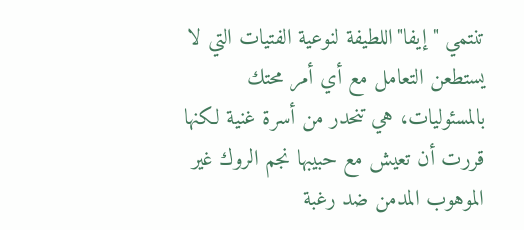تنتمي "إيفا"اللطيفة لنوعية الفتيات التي لا يستطعن التعامل مع أي أمر محتك بالمسئوليات، هي تنحدر من أسرة غنية لكنها قررت أن تعيش مع حبيبها نجم الروك غير الموهوب المدمن ضد رغبة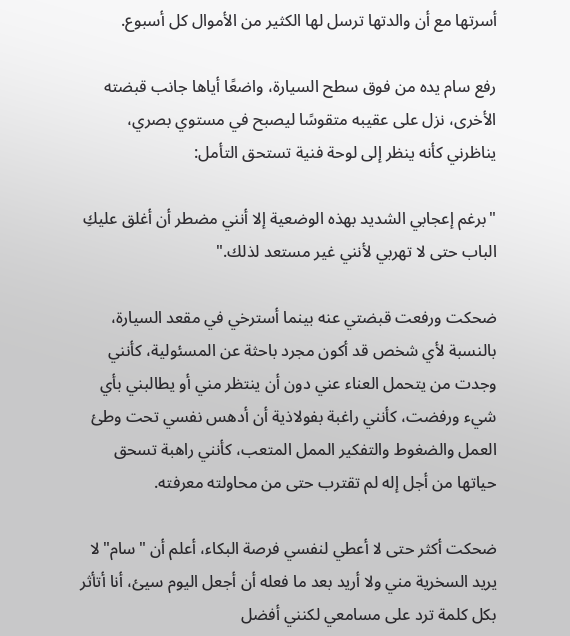أسرتها مع أن والدتها ترسل لها الكثير من الأموال كل أسبوع.

رفع سام يده من فوق سطح السيارة، واضعًا أياها جانب قبضته الأخرى، نزل على عقيبه متقوسًا ليصبح في مستوي بصري، يناظرني كأنه ينظر إلى لوحة فنية تستحق التأمل:

"برغم إعجابي الشديد بهذه الوضعية إلا أنني مضطر أن أغلق عليكِ الباب حتى لا تهربي لأنني غير مستعد لذلك."

ضحكت ورفعت قبضتي عنه بينما أسترخي في مقعد السيارة، بالنسبة لأي شخص قد أكون مجرد باحثة عن المسئولية، كأنني وجدت من يتحمل العناء عني دون أن ينتظر مني أو يطالبني بأي شيء ورفضت، كأنني راغبة بفولاذية أن أدهس نفسي تحت وطئ العمل والضغوط والتفكير الممل المتعب، كأنني راهبة تسحق حياتها من أجل إله لم تقترب حتى من محاولته معرفته.

ضحكت أكثر حتى لا أعطي لنفسي فرصة البكاء، أعلم أن "سام"لا يريد السخرية مني ولا أريد بعد ما فعله أن أجعل اليوم سيئ، أنا أتأثر بكل كلمة ترد على مسامعي لكنني أفضل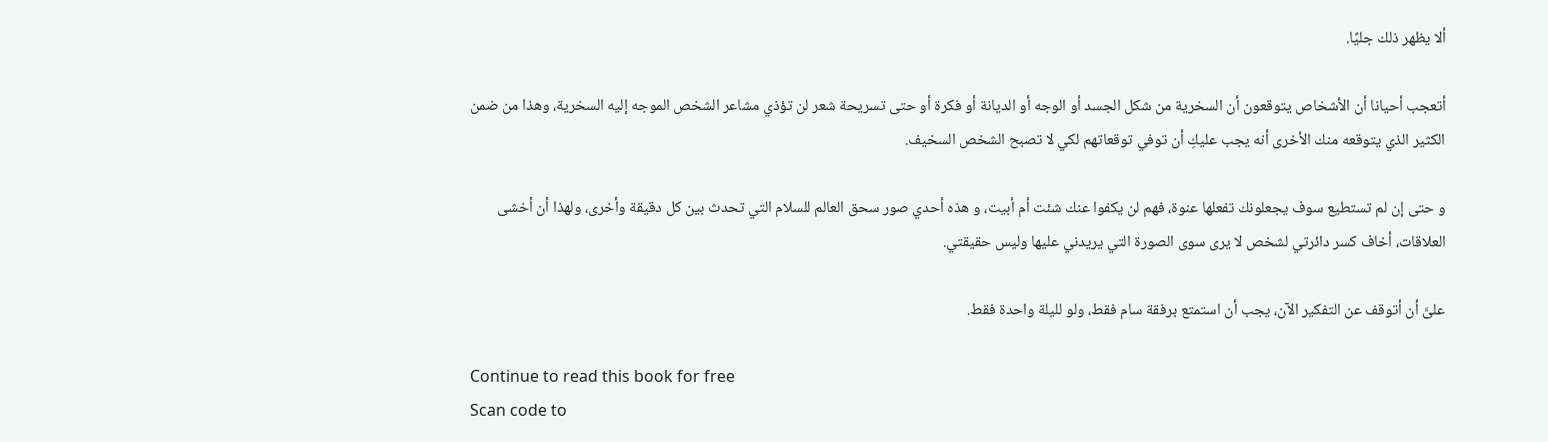ألا يظهر ذلك جليًا.

أتعجب أحيانا أن الأشخاص يتوقعون أن السخرية من شكل الجسد أو الوجه أو الديانة أو فكرة أو حتى تسريحة شعر لن تؤذي مشاعر الشخص الموجه إليه السخرية، وهذا من ضمن الكثير الذي يتوقعه منك الأخرى أنه يجب عليكِ أن توفي توقعاتهم لكي لا تصبح الشخص السخيف.

و حتى إن لم تستطيع سوف يجعلونك تفعلها عنوة، فهم لن يكفوا عنك شئت أم أبيت، و هذه أحدي صور سحق العالم للسلام التي تحدث بين كل دقيقة وأخرى، ولهذا أن أخشى العلاقات، أخاف كسر دائرتي لشخص لا يرى سوى الصورة التي يريدني عليها وليس حقيقتي.

علىَّ أن أتوقف عن التفكير الآن، يجب أن استمتع برفقة سام فقط، ولو لليلة واحدة فقط.

Continue to read this book for free
Scan code to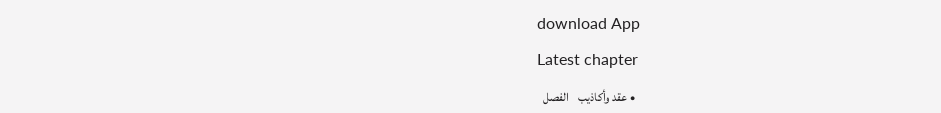download App

Latest chapter

  • عقد وأكاذيب    الفصل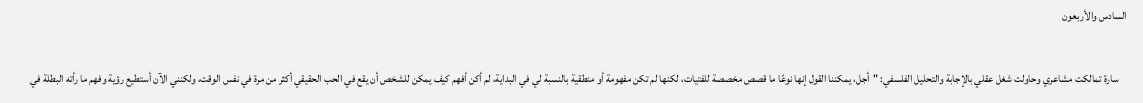السادس والأربعون

    سارة تمالكت مشاعري وحاولت شغل عقلي بالإجابة والتحليل الفلسفي: "أجل، يمكننا القول إنها نوعًا ما قصص مخصصة للفتيات، لكنها لم تكن مفهومة أو منطقية بالنسبة لي في البداية، لم أكن أفهم كيف يمكن للشخص أن يقع في الحب الحقيقي أكثر من مرة في نفس الوقت، ولكنني الآن أستطيع رؤية وفهم ما رأته البطلة في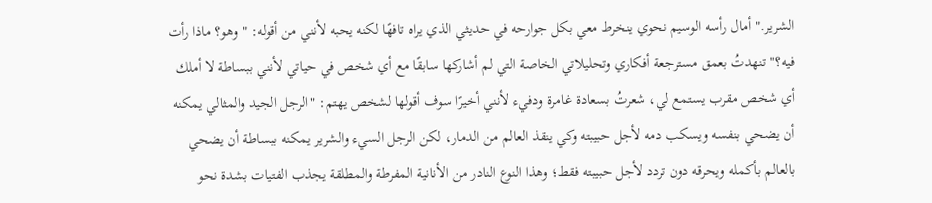الشرير." أمال رأسه الوسيم نحوي ينخرط معي بكل جوارحه في حديثي الذي يراه تافهًا لكنه يحبه لأنني من أقوله: "وهو؟ ماذا رأت فيه؟" تنهدتُ بعمق مسترجعة أفكاري وتحليلاتي الخاصة التي لم أشاركها سابقًا مع أي شخص في حياتي لأنني ببساطة لا أملك أي شخص مقرب يستمع لي، شعرتُ بسعادة غامرة ودفيء لأنني أخيرًا سوف أقولها لشخص يهتم: "الرجل الجيد والمثالي يمكنه أن يضحي بنفسه ويسكب دمه لأجل حبيبته وكي ينقذ العالم من الدمار، لكن الرجل السيء والشرير يمكنه ببساطة أن يضحي بالعالم بأكمله ويحرقه دون تردد لأجل حبيبته فقط؛ وهذا النوع النادر من الأنانية المفرطة والمطلقة يجذب الفتيات بشدة نحو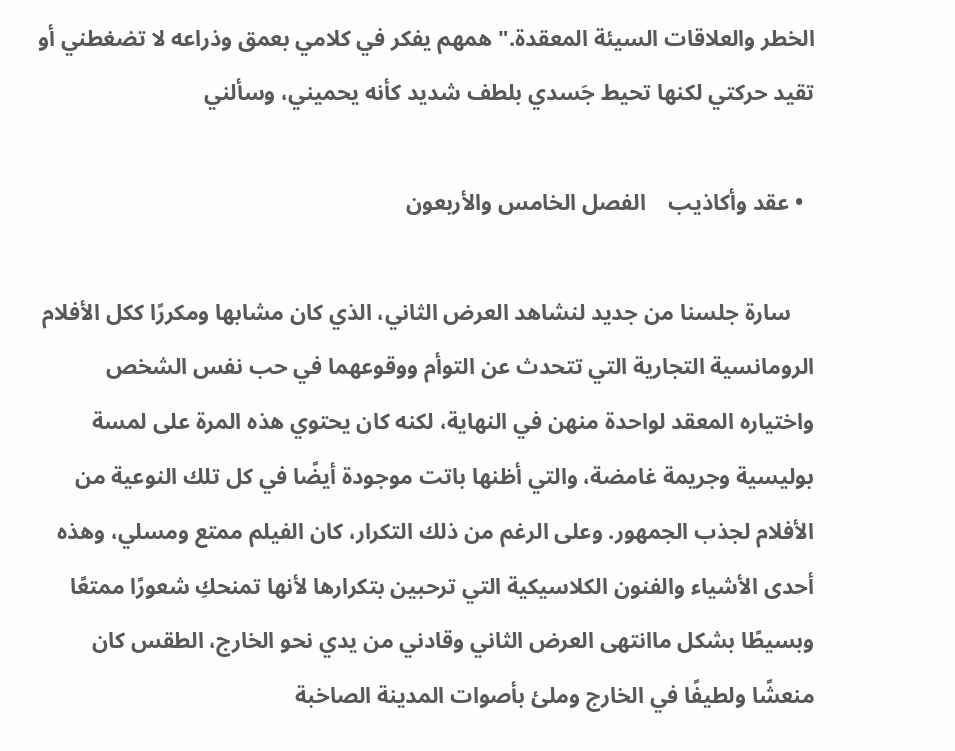الخطر والعلاقات السيئة المعقدة." همهم يفكر في كلامي بعمق وذراعه لا تضغطني أو تقيد حركتي لكنها تحيط جَسدي بلطف شديد كأنه يحميني، وسألني

  • عقد وأكاذيب    الفصل الخامس والأربعون

    سارة جلسنا من جديد لنشاهد العرض الثاني، الذي كان مشابها ومكررًا ككل الأفلام الرومانسية التجارية التي تتحدث عن التوأم ووقوعهما في حب نفس الشخص واختياره المعقد لواحدة منهن في النهاية، لكنه كان يحتوي هذه المرة على لمسة بوليسية وجريمة غامضة، والتي أظنها باتت موجودة أيضًا في كل تلك النوعية من الأفلام لجذب الجمهور. وعلى الرغم من ذلك التكرار، كان الفيلم ممتع ومسلي، وهذه أحدى الأشياء والفنون الكلاسيكية التي ترحبين بتكرارها لأنها تمنحكِ شعورًا ممتعًا وبسيطًا بشكل ماانتهى العرض الثاني وقادني من يدي نحو الخارج، الطقس كان منعشًا ولطيفًا في الخارج وملئ بأصوات المدينة الصاخبة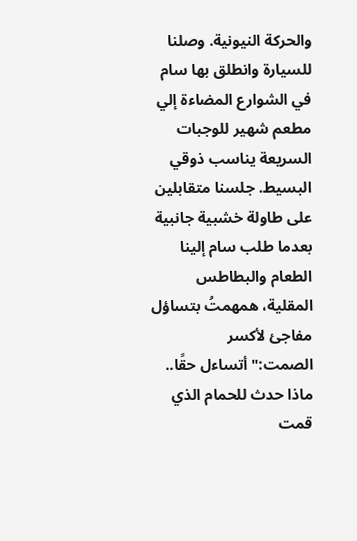والحركة النيونية. وصلنا للسيارة وانطلق بها سام في الشوارع المضاءة إلي مطعم شهير للوجبات السريعة يناسب ذوقي البسيط. جلسنا متقابلين على طاولة خشبية جانبية بعدما طلب سام إلينا الطعام والبطاطس المقلية، همهمتُ بتساؤل مفاجئ لأكسر الصمت:"أتساءل حقًا.. ماذا حدث للحمام الذي قمت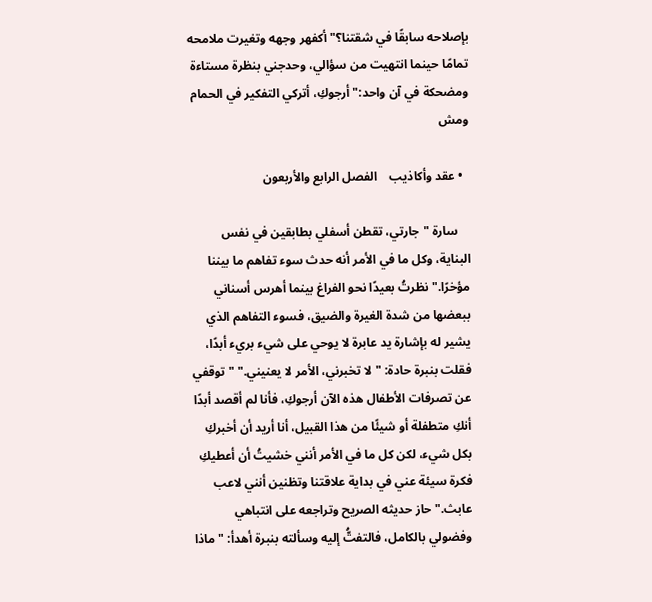بإصلاحه سابقًا في شقتنا؟"أكفهر وجهه وتغيرت ملامحه تمامًا حينما انتهيت من سؤالي، وحدجني بنظرة مستاءة ومضحكة في آن واحد:"أرجوكِ، أتركي التفكير في الحمام ومش

  • عقد وأكاذيب    الفصل الرابع والأربعون

    سارة "جارتي، تقطن أسفلي بطابقين في نفس البناية، وكل ما في الأمر أنه حدث سوء تفاهم ما بيننا مؤخرًا." نظرتُ بعيدًا نحو الفراغ بينما أهرس أسناني ببعضها من شدة الغيرة والضيق، فسوء التفاهم الذي يشير له بإشارة يد عابرة لا يوحي على شيء بريء أبدًا، فقلت بنبرة حادة: "لا تخبرني، الأمر لا يعنيني." "توقفي عن تصرفات الأطفال هذه الآن أرجوكِ، فأنا لم أقصد أبدًا أنكِ متطفلة أو شيئًا من هذا القبيل، أنا أريد أن أخبركِ بكل شيء، لكن كل ما في الأمر أنني خشيتُ أن أعطيكِ فكرة سيئة عني في بداية علاقتنا وتظنين أنني لاعب عابث." حاز حديثه الصريح وتراجعه على انتباهي وفضولي بالكامل، فالتفتُّ إليه وسألته بنبرة أهدأ: "ماذا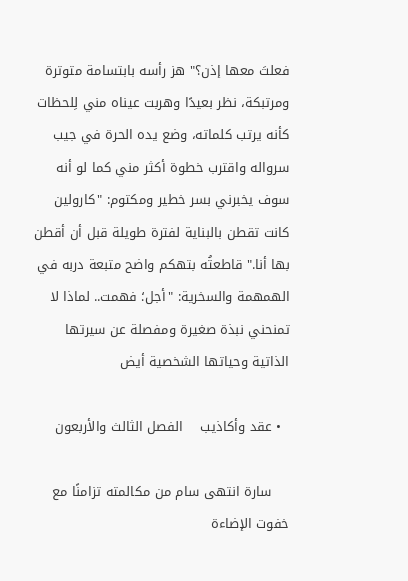فعلتَ معها إذن؟" هز رأسه بابتسامة متوترة ومرتبكة، نظر بعيدًا وهربت عيناه مني لِلحظات كأنه يرتب كلماته، وضع يده الحرة في جيب سرواله واقترب خطوة أكثر مني كما لو أنه سوف يخبرني بسر خطير ومكتوم: "كارولين كانت تقطن بالبناية لفترة طويلة قبل أن أقطن بها أنا." قاطعتُه بتهكم واضح متبعة دربه في الهمهمة والسخرية: "أجل؛ فهمت.. لماذا لا تمنحني نبذة صغيرة ومفصلة عن سيرتها الذاتية وحياتها الشخصية أيض

  • عقد وأكاذيب    الفصل الثالث والأربعون

    سارة انتهى سام من مكالمته تزامنًا مع خفوت الإضاءة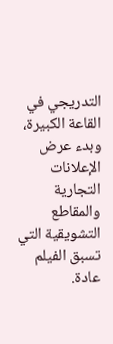التدريجي في القاعة الكبيرة، وبدء عرض الإعلانات التجارية والمقاطع التشويقية التي تسبق الفيلم عادة.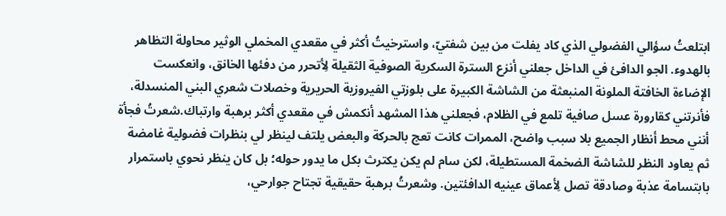ابتلعتُ سؤالي الفضولي الذي كاد يفلت من بين شفتيّ، واسترخيتُ أكثر في مقعدي المخملي الوثير محاولة التظاهر بالهدوء. الجو الدافئ في الداخل جعلني أنزع السترة السكرية الصوفية الثقيلة لِأتحرر من دفئها الخانق، وانعكست الإضاءة الخافتة الملونة المنبعثة من الشاشة الكبيرة على بلوزتي الفيروزية الحريرية وخصلات شعري البني المنسدلة، فأنرتني كقارورة عسل صافية تلمع في الظلام، فجعلني هذا المشهد أنكمش في مقعدي أكثر برهبة وارتباك.شعرتُ فجأة أنني محط أنظار الجميع بلا سبب واضح، الممرات كانت تعج بالحركة والبعض يلتف لينظر لي بنظرات فضولية غامضة ثم يعاود النظر للشاشة الضخمة المستطيلة، لكن سام لم يكن يكترث بكل ما يدور حوله؛ بل كان ينظر نحوي باستمرار بابتسامة عذبة وصادقة تصل لِأعماق عينيه الدافئتين. وشعرتُ برهبة حقيقية تجتاح جوارحي،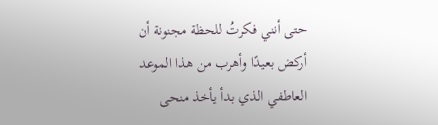حتى أنني فكرتُ للحظة مجنونة أن أركض بعيدًا وأهرب من هذا الموعد العاطفي الذي بدأ يأخذ منحى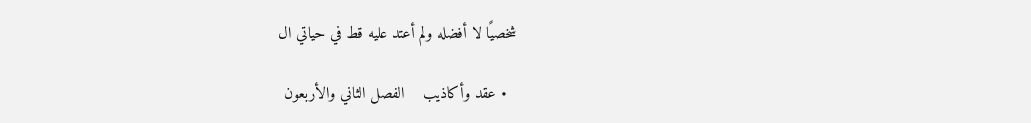شخصيًا لا أفضله ولم أعتد عليه قط في حياتي ال

  • عقد وأكاذيب    الفصل الثاني والأربعون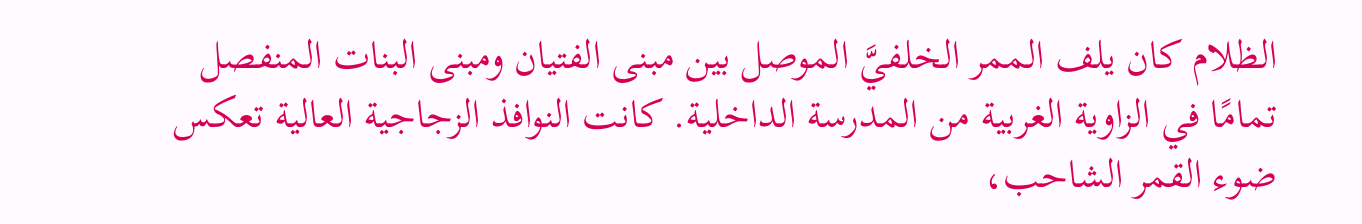الظلام كان يلف الممر الخلفيَّ الموصل بين مبنى الفتيان ومبنى البنات المنفصل تمامًا في الزاوية الغربية من المدرسة الداخلية. كانت النوافذ الزجاجية العالية تعكس ضوء القمر الشاحب،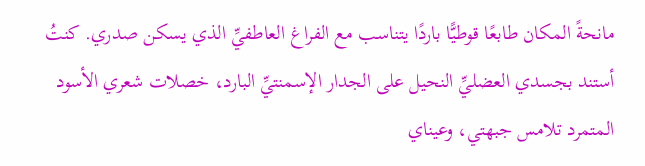مانحةً المكان طابعًا قوطيًّا باردًا يتناسب مع الفراغ العاطفيِّ الذي يسكن صدري. كنتُ أستند بجسدي العضليِّ النحيل على الجدار الإسمنتيِّ البارد، خصلات شعري الأسود المتمرد تلامس جبهتي، وعيناي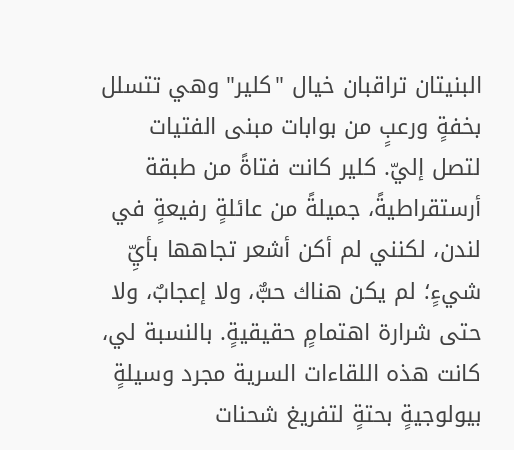البنيتان تراقبان خيال "كلير" وهي تتسلل بخفةٍ ورعبٍ من بوابات مبنى الفتيات لتصل إليّ. كلير كانت فتاةً من طبقة أرستقراطيةً، جميلةً من عائلةٍ رفيعةٍ في لندن، لكنني لم أكن أشعر تجاهها بأيِّ شيءٍ؛ لم يكن هناك حبٌّ، ولا إعجابٌ، ولا حتى شرارة اهتمامٍ حقيقيةٍ. بالنسبة لي، كانت هذه اللقاءات السرية مجرد وسيلةٍ بيولوجيةٍ بحتةٍ لتفريغ شحنات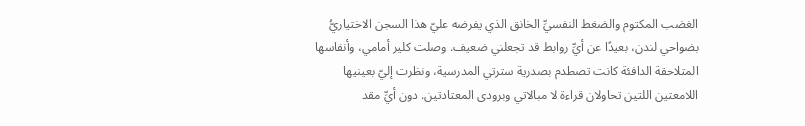الغضب المكتوم والضغط النفسيِّ الخانق الذي يفرضه عليّ هذا السجن الاختياريُّ بضواحي لندن، بعيدًا عن أيِّ روابط قد تجعلني ضعيف. وصلت كلير أمامي، وأنفاسها المتلاحقة الدافئة كانت تصطدم بصدرية سترتي المدرسية، ونظرت إليّ بعينيها اللامعتين اللتين تحاولان قراءة لا مبالاتي وبرودى المعتادتين. دون أيِّ مقد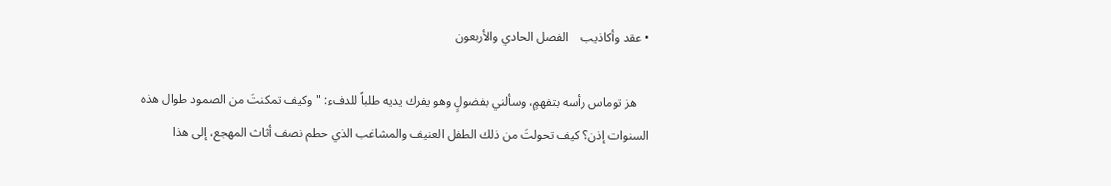• عقد وأكاذيب    الفصل الحادي والأربعون

    هز توماس رأسه بتفهمٍ، وسألني بفضولٍ وهو يفرك يديه طلباً للدفء: "وكيف تمكنتَ من الصمود طوال هذه السنوات إذن؟ كيف تحولتَ من ذلك الطفل العنيف والمشاغب الذي حطم نصف أثاث المهجع، إلى هذا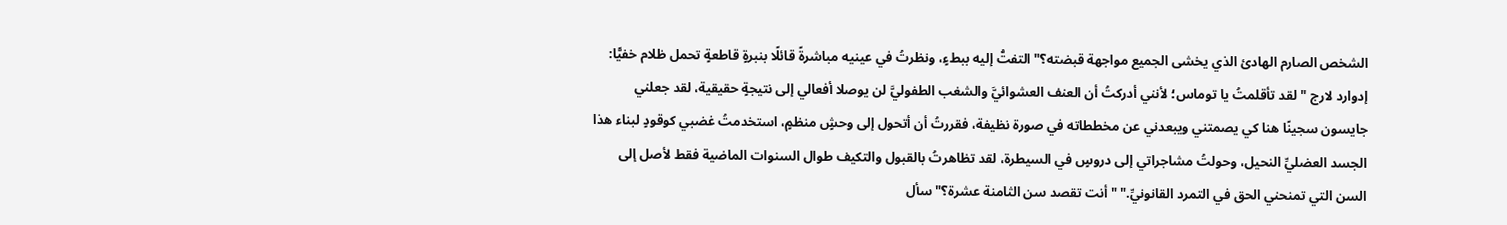الشخص الصارم الهادئ الذي يخشى الجميع مواجهة قبضته؟" التفتُّ إليه ببطءٍ، ونظرتُ في عينيه مباشرةً قائلًا بنبرةٍ قاطعةٍ تحمل ظلام خفيًّا: إدوارد لارج "لقد تأقلمتُ يا توماس؛ لأنني أدركتُ أن العنف العشوائيَّ والشغب الطفوليَّ لن يوصلا أفعالي إلى نتيجةٍ حقيقية، لقد جعلني جايسون سجينًا هنا كي يصمتني ويبعدني عن مخططاته في صورة نظيفة، فقررتُ أن أتحول إلى وحشٍ منظمٍ، استخدمتُ غضبي كوقودٍ لبناء هذا الجسد العضليِّ النحيل، وحولتُ مشاجراتي إلى دروسٍ في السيطرة، لقد تظاهرتُ بالقبول والتكيف طوال السنوات الماضية فقط لأصل إلى السن التي تمنحني الحق في التمرد القانونيِّ." "أنت تقصد سن الثامنة عشرة؟" سأل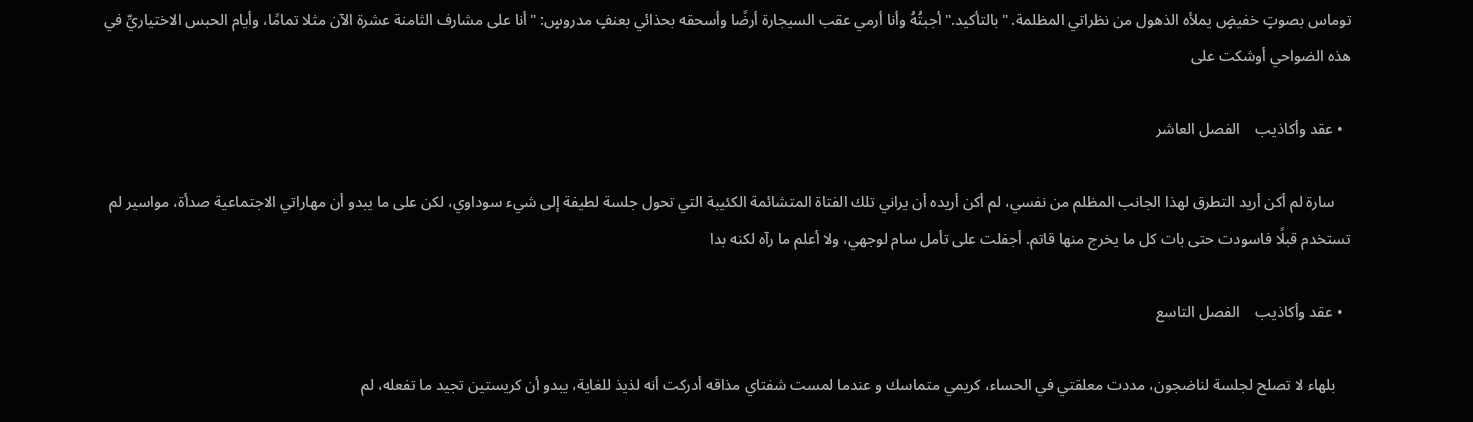توماس بصوتٍ خفيضٍ يملأه الذهول من نظراتي المظلمة. "بالتأكيد." أجبتُهُ وأنا أرمي عقب السيجارة أرضًا وأسحقه بحذائي بعنفٍ مدروسٍ: "أنا على مشارف الثامنة عشرة الآن مثلا تمامًا، وأيام الحبس الاختياريِّ في هذه الضواحي أوشكت على

  • عقد وأكاذيب    الفصل العاشر

    سارة لم أكن أريد التطرق لهذا الجانب المظلم من نفسي، لم أكن أريده أن يراني تلك الفتاة المتشائمة الكئيبة التي تحول جلسة لطيفة إلى شيء سوداوي، لكن على ما يبدو أن مهاراتي الاجتماعية صدأة، مواسير لم تستخدم قبلًا فاسودت حتى بات كل ما يخرج منها قاتم. أجفلت على تأمل سام لوجهي، ولا أعلم ما رآه لكنه بدا

  • عقد وأكاذيب    الفصل التاسع

    بلهاء لا تصلح لجلسة لناضجون، مددت معلقتي في الحساء، كريمي متماسك و عندما لمست شفتاي مذاقه أدركت أنه لذيذ للغاية، يبدو أن كريستين تجيد ما تفعله، لم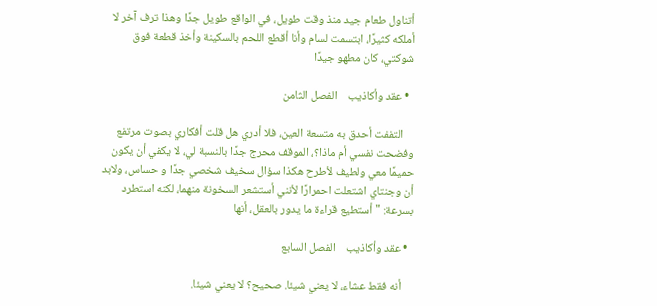أتناول طعام جيد منذ وقت طويل، في الواقع طويل جدًا وهذا ترف آخر لا أملكه كثيرًا، ابتسمت لسام وأنا أقطع اللحم بالسكينة وأخذ قطعة فوق شوكتي، كان مطهو جيدًا

  • عقد وأكاذيب    الفصل الثامن

    التففت أحدق به متسعة العين، فلا أدري هل قلت أفكاري بصوت مرتفع وفضحت نفسي أم ماذا؟، الموقف محرج جدًا بالنسبة لي، لا يكفي أن يكون حميمًا معي ولطيف لأطرح هكذا سؤال سخيف شخصي جدًا و حساس، ولابد أن وجنتاي اشتعلت احمرارًا لأنني أستشعر السخونة منهما، لكنه استطرد بسرعة: "أستطيع قراءة ما يدور بالعقل، أنها

  • عقد وأكاذيب    الفصل السابع

    أنه فقط عشاء، لا يعني شيئا. صحيح؟ لا يعني شيئا.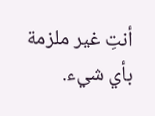أنتِ غير ملزمة بأي شيء.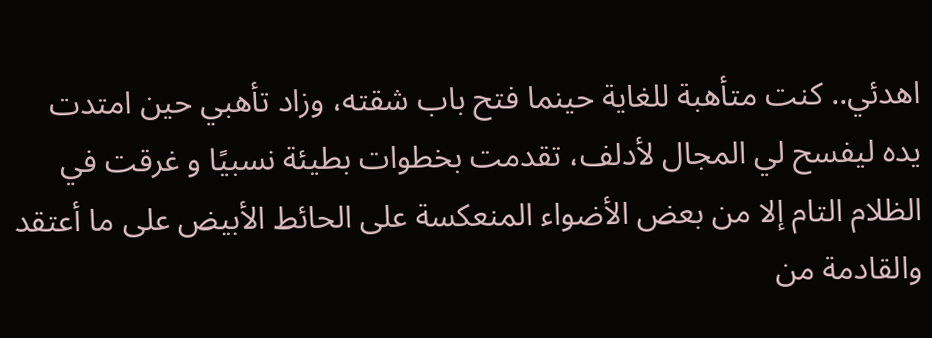اهدئي.. كنت متأهبة للغاية حينما فتح باب شقته، وزاد تأهبي حين امتدت يده ليفسح لي المجال لأدلف، تقدمت بخطوات بطيئة نسبيًا و غرقت في الظلام التام إلا من بعض الأضواء المنعكسة على الحائط الأبيض على ما أعتقد والقادمة من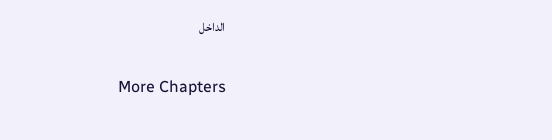الداخل

More Chapters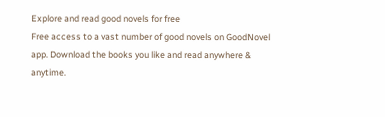Explore and read good novels for free
Free access to a vast number of good novels on GoodNovel app. Download the books you like and read anywhere & anytime.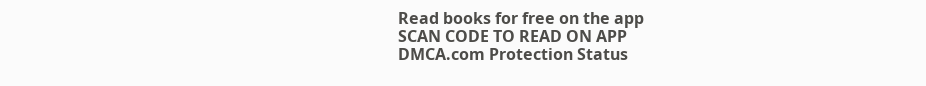Read books for free on the app
SCAN CODE TO READ ON APP
DMCA.com Protection Status